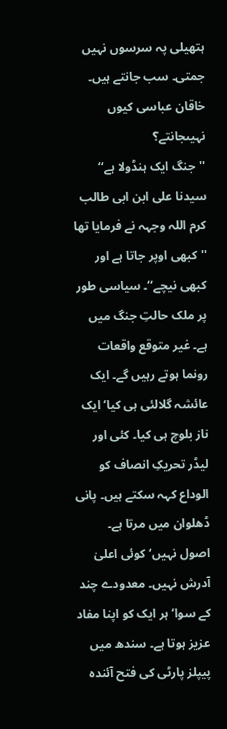ہتھیلی پہ سرسوں نہیں جمتی۔ سب جانتے ہیں۔ خاقان عباسی کیوں نہیںجانتے؟
''جنگ ایک ہنڈولا ہے‘‘ سیدنا علی ابن ابی طالب کرم اللہ وجہہ نے فرمایا تھا ''کبھی اوپر جاتا ہے اور کبھی نیچے‘‘۔ سیاسی طور پر ملک حالتِ جنگ میں ہے۔ غیر متوقع واقعات رونما ہوتے رہیں گے۔ ایک عائشہ گلالئی ہی کیا‘ ایک ناز بلوچ ہی کیا۔ کئی اور لیڈر تحریکِ انصاف کو الوداع کہہ سکتے ہیں۔ پانی ڈھلوان میں مرتا ہے۔ اصول نہیں‘ کوئی اعلیٰ آدرش نہیں۔ معدودے چند کے سوا‘ ہر ایک کو اپنا مفاد عزیز ہوتا ہے۔ سندھ میں پیپلز پارٹی کی فتح آئندہ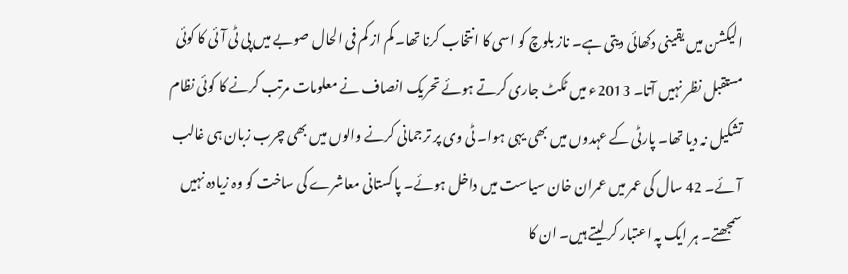الیکشن میں یقینی دکھائی دیتی ہے۔ ناز بلوچ کو اسی کا انتخاب کرنا تھا۔ کم از کم فی الحال صوبے میں پی ٹی آئی کا کوئی مستقبل نظر نہیں آتا۔ 2013ء میں ٹکٹ جاری کرتے ہوئے تحریک انصاف نے معلومات مرتب کرنے کا کوئی نظام تشکیل نہ دیا تھا۔ پارٹی کے عہدوں میں بھی یہی ہوا۔ ٹی وی پر ترجمانی کرنے والوں میں بھی چرب زبان ہی غالب آئے۔ 42 سال کی عمر میں عمران خان سیاست میں داخل ہوئے۔ پاکستانی معاشرے کی ساخت کو وہ زیادہ نہیں سمجھتے۔ ہر ایک پہ اعتبار کر لیتے ہیں۔ ان کا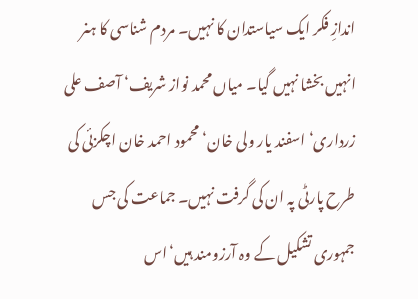اندازِ فکر ایک سیاستدان کا نہیں۔ مردم شناسی کا ہنر انہیں بخشا نہیں گیا۔ میاں محمد نواز شریف‘ آصف علی زرداری‘ اسفند یار ولی خان‘ محمود احمد خان اچکزئی کی طرح پارٹی پہ ان کی گرفت نہیں۔ جماعت کی جس جمہوری تشکیل کے وہ آرزومند ہیں‘اس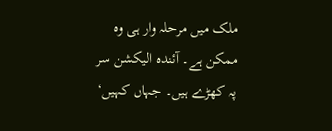ملک میں مرحلہ وار ہی وہ ممکن ہے۔ آئندہ الیکشن سر پہ کھڑے ہیں۔ جہاں کہیں‘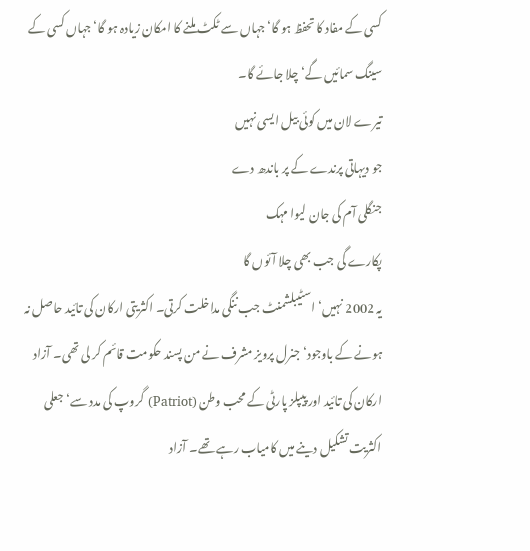کسی کے مفاد کا تحفظ ہو گا‘ جہاں سے ٹکٹ ملنے کا امکان زیادہ ہو گا‘ جہاں کسی کے سینگ سمائیں گے‘ چلا جائے گا۔
تیرے لان میں کوئی بیل ایسی نہیں
جو دیہاتی پرندے کے پر باندھ دے
جنگلی آم کی جان لیوا مہک
پکارے گی جب بھی چلا آئوں گا
یہ 2002 نہیں‘ اسٹیبلشمنٹ جب ننگی مداخلت کرتی۔ اکثریتی ارکان کی تائید حاصل نہ ہونے کے باوجود‘ جنرل پرویز مشرف نے من پسند حکومت قائم کر لی تھی۔ آزاد ارکان کی تائید اور پیپلز پارٹی کے محب وطن (Patriot) گروپ کی مدد سے‘ جعلی اکثریت تشکیل دینے میں کامیاب رہے تھے۔ آزاد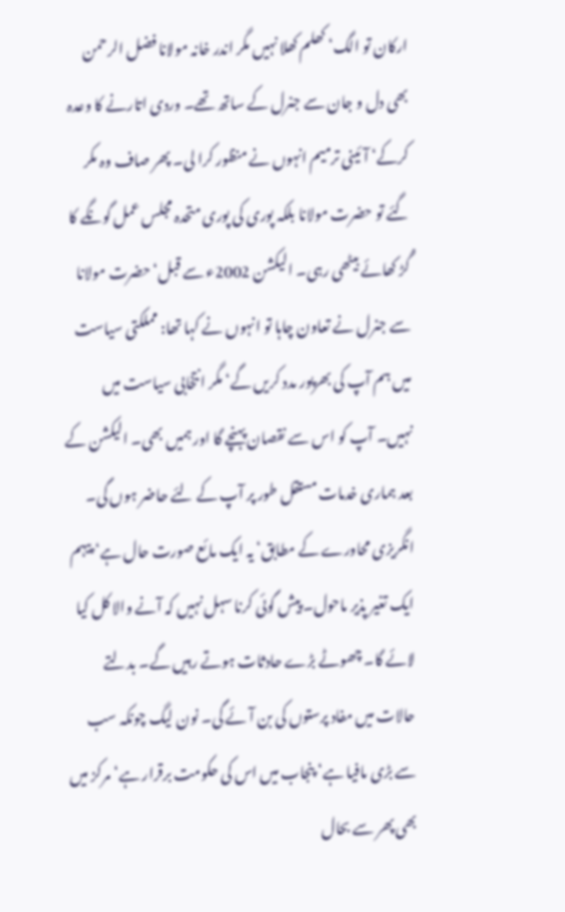ارکان تو الگ‘ کھلم کھلا نہیں مگر اندر خانہ مولانا فضل الرحمن بھی دل و جان سے جنرل کے ساتھ تھے۔ وردی اتارنے کا وعدہ کرکے‘ آئینی ترمیم انہوں نے منظور کرا لی۔ پھر صاف وہ مکر گئے تو حضرت مولانا بلکہ پوری کی پوری متحدہ مجلس عمل گونگے کا گُڑ کھائے بیٹھی رہی۔ الیکشن 2002ء سے قبل‘ حضرت مولانا سے جنرل نے تعاون چاہا تو انہوں نے کہا تھا: مملکتی سیاست میں ہم آپ کی بھرپور مدد کریں گے‘ مگر انتخابی سیاست میں نہیں۔ آپ کو اس سے نقصان پہنچے گا اور ہمیں بھی۔ الیکشن کے بعد ہماری خدمات مستقل طور پر آپ کے لئے حاضر ہوں گی۔
انگریزی محاورے کے مطابق‘ یہ ایک مائع صورت حال ہے‘ پیہم ایک تغیر پذیر ماحول۔ پیش گوئی کرنا سہل نہیں کہ آنے والا کل کیا لائے گا۔ چھوٹے بڑے حادثات ہوتے رہیں گے۔ بدلتے حالات میں مفاد پرستوں کی بن آئے گی۔ نون لیگ چونکہ سب سے بڑی مافیا ہے‘ پنجاب میں اس کی حکومت برقرار ہے‘ مرکز میں بھی پھر سے بحال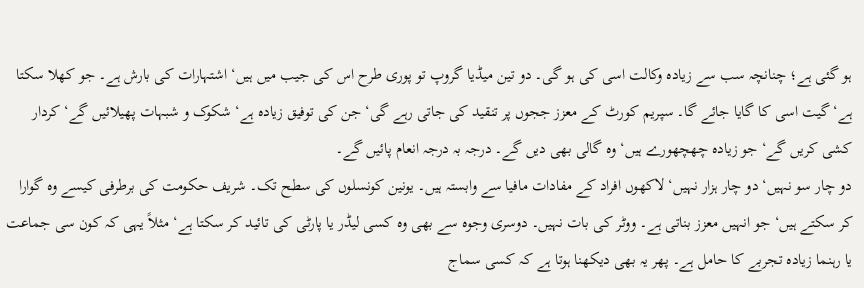ہو گئی ہے؛ چنانچہ سب سے زیادہ وکالت اسی کی ہو گی۔ دو تین میڈیا گروپ تو پوری طرح اس کی جیب میں ہیں‘ اشتہارات کی بارش ہے۔ جو کھلا سکتا ہے‘ گیت اسی کا گایا جائے گا۔ سپریم کورٹ کے معزز ججوں پر تنقید کی جاتی رہے گی‘ جن کی توفیق زیادہ ہے‘ شکوک و شبہات پھیلائیں گے‘ کردار کشی کریں گے‘ جو زیادہ چھچھورے ہیں‘ وہ گالی بھی دیں گے۔ درجہ بہ درجہ انعام پائیں گے۔
دو چار سو نہیں‘ دو چار ہزار نہیں‘ لاکھوں افراد کے مفادات مافیا سے وابستہ ہیں۔ یونین کونسلوں کی سطح تک۔ شریف حکومت کی برطرفی کیسے وہ گوارا کر سکتے ہیں‘ جو انہیں معزز بناتی ہے۔ ووٹر کی بات نہیں۔ دوسری وجوہ سے بھی وہ کسی لیڈر یا پارٹی کی تائید کر سکتا ہے‘ مثلاً یہی کہ کون سی جماعت یا رہنما زیادہ تجربے کا حامل ہے۔ پھر یہ بھی دیکھنا ہوتا ہے کہ کسی سماج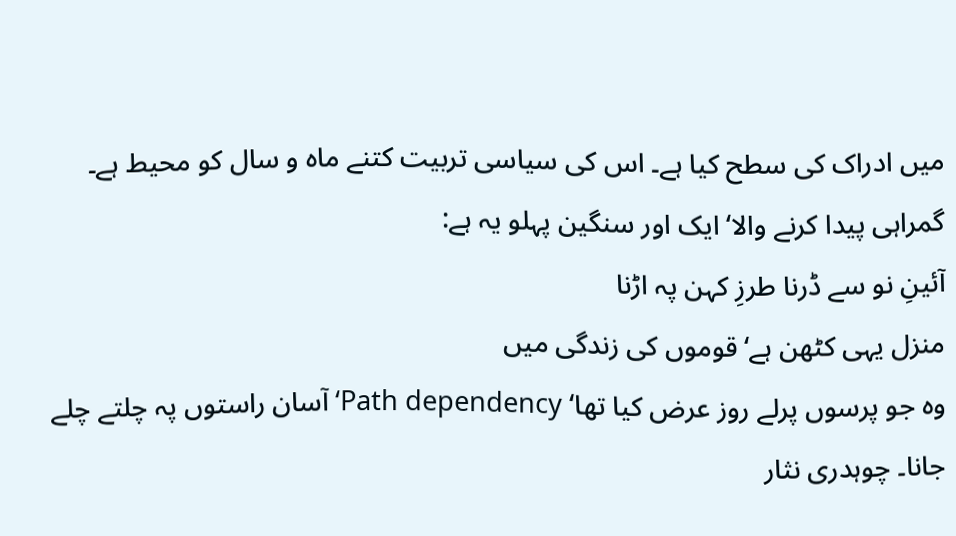میں ادراک کی سطح کیا ہے۔ اس کی سیاسی تربیت کتنے ماہ و سال کو محیط ہے۔ گمراہی پیدا کرنے والا‘ ایک اور سنگین پہلو یہ ہے:
آئینِ نو سے ڈرنا طرزِ کہن پہ اڑنا
منزل یہی کٹھن ہے‘ قوموں کی زندگی میں
وہ جو پرسوں پرلے روز عرض کیا تھا‘ Path dependency‘ آسان راستوں پہ چلتے چلے جانا۔ چوہدری نثار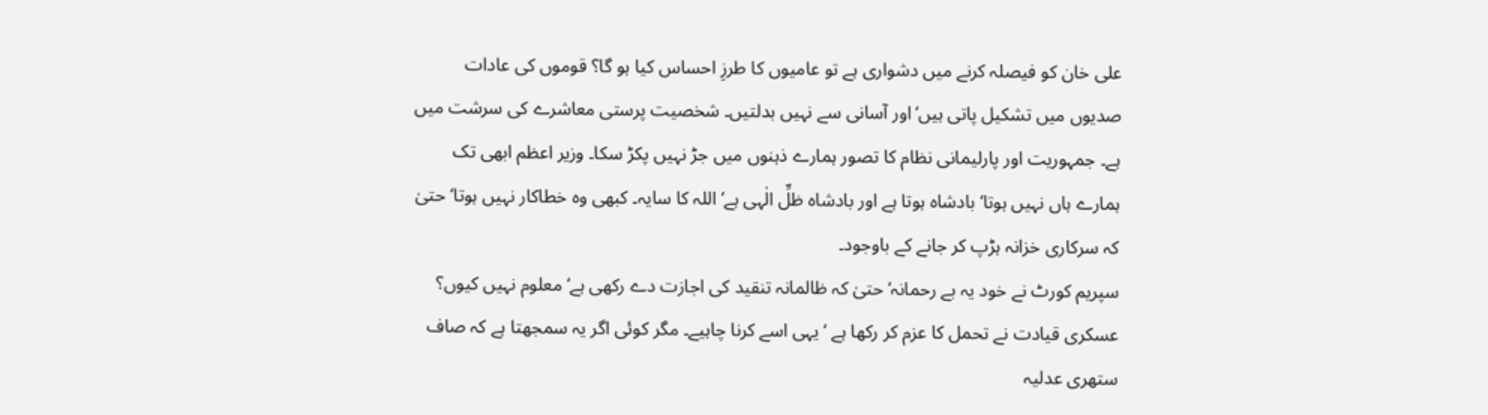علی خان کو فیصلہ کرنے میں دشواری ہے تو عامیوں کا طرزِ احساس کیا ہو گا؟ قوموں کی عادات صدیوں میں تشکیل پاتی ہیں‘اور آسانی سے نہیں بدلتیں۔ شخصیت پرستی معاشرے کی سرشت میں ہے۔ جمہوریت اور پارلیمانی نظام کا تصور ہمارے ذہنوں میں جڑ نہیں پکڑ سکا۔ وزیر اعظم ابھی تک ہمارے ہاں نہیں ہوتا‘ بادشاہ ہوتا ہے اور بادشاہ ظلِّ الٰہی ہے‘ اللہ کا سایہ۔ کبھی وہ خطاکار نہیں ہوتا‘ حتیٰ کہ سرکاری خزانہ ہڑپ کر جانے کے باوجود۔
سپریم کورٹ نے خود یہ بے رحمانہ‘ حتیٰ کہ ظالمانہ تنقید کی اجازت دے رکھی ہے‘ معلوم نہیں کیوں؟ عسکری قیادت نے تحمل کا عزم کر رکھا ہے ‘ یہی اسے کرنا چاہیے۔ مگر کوئی اگر یہ سمجھتا ہے کہ صاف ستھری عدلیہ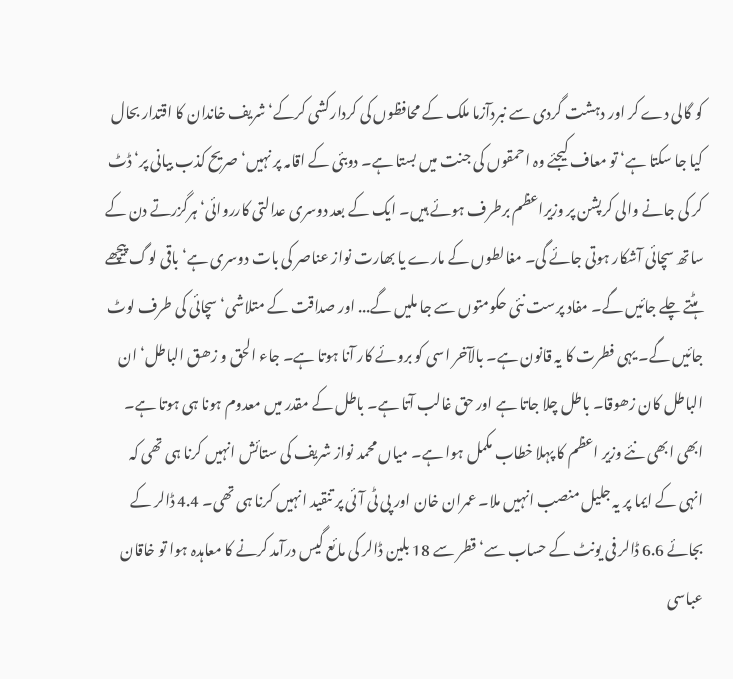کو گالی دے کر اور دہشت گردی سے نبردآزما ملک کے محافظوں کی کردارکشی کرکے‘ شریف خاندان کا اقتدار بحال کیا جا سکتا ہے‘ تو معاف کیجئے وہ احمقوں کی جنت میں بستا ہے۔ دوبئی کے اقامہ پر نہیں‘ صریح کذب بیانی پر‘ ڈٹ کر کی جانے والی کرپشن پر وزیراعظم برطرف ہوئے ہیں۔ ایک کے بعد دوسری عدالتی کارروائی‘ ہرگزرتے دن کے ساتھ سچائی آشکار ہوتی جائے گی۔ مغالطوں کے مارے یا بھارت نواز عناصر کی بات دوسری ہے‘ باقی لوگ پیچھے ہٹتے چلے جائیں گے۔ مفاد پرست نئی حکومتوں سے جا ملیں گے... اور صداقت کے متلاشی‘ سچائی کی طرف لوٹ جائیں گے۔ یہی فطرت کا یہ قانون ہے۔ بالآخر اسی کو بروئے کار آنا ہوتا ہے۔ جاء الحق و زھق الباطل‘ ان الباطل کان زھوقا۔ باطل چلا جاتا ہے اور حق غالب آتا ہے۔ باطل کے مقدر میں معدوم ہونا ہی ہوتا ہے۔
ابھی ابھی نئے وزیر اعظم کا پہلا خطاب مکمل ہوا ہے۔ میاں محمد نواز شریف کی ستائش انہیں کرنا ہی تھی کہ انہی کے ایما پر یہ جلیل منصب انہیں ملا۔ عمران خان اور پی ٹی آئی پر تنقید انہیں کرنا ہی تھی۔ 4.4 ڈالر کے بجائے 6.6 ڈالر فی یونٹ کے حساب سے‘ قطر سے 18 بلین ڈالر کی مائع گیس درآمد کرنے کا معاہدہ ہوا تو خاقان عباسی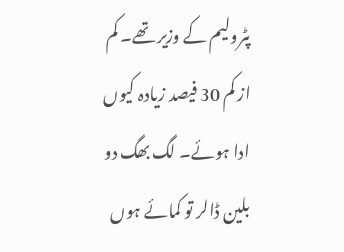پٹرولیم کے وزیر تھے۔ کم از کم 30 فیصد زیادہ کیوں ادا ہوئے۔ لگ بھگ دو بلین ڈالر تو کمائے ہوں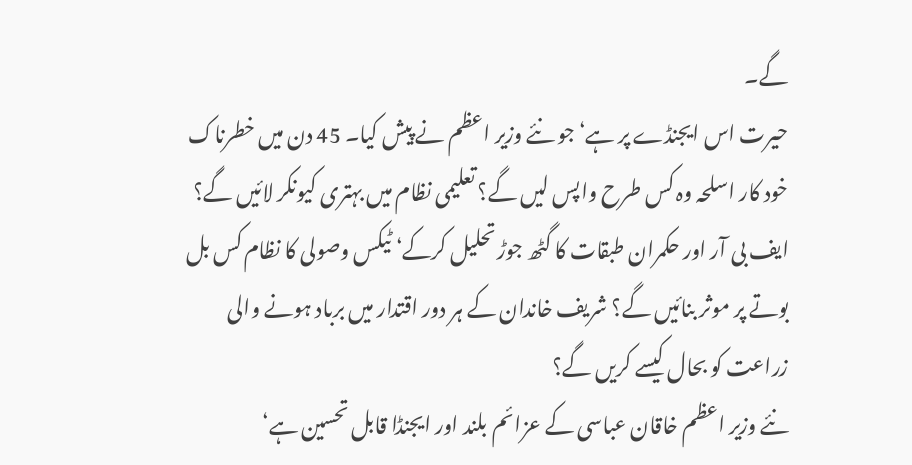گے۔
حیرت اس ایجنڈے پر ہے‘ جو نئے وزیر اعظم نے پیش کیا۔ 45 دن میں خطرناک خود کار اسلحہ وہ کس طرح واپس لیں گے؟ تعلیمی نظام میں بہتری کیونکر لائیں گے؟ ایف بی آر اور حکمران طبقات کا گٹھ جوڑ تحلیل کرکے‘ ٹیکس وصولی کا نظام کس بل بوتے پر موثر بنائیں گے؟ شریف خاندان کے ہر دور اقتدار میں برباد ہونے والی زراعت کو بحال کیسے کریں گے؟
نئے وزیر اعظم خاقان عباسی کے عزائم بلند اور ایجنڈا قابل تحسین ہے‘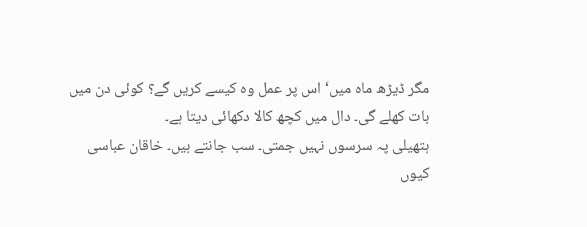مگر ڈیڑھ ماہ میں‘ اس پر عمل وہ کیسے کریں گے؟ کوئی دن میں بات کھلے گی۔ دال میں کچھ کالا دکھائی دیتا ہے۔
ہتھیلی پہ سرسوں نہیں جمتی۔ سب جانتے ہیں۔ خاقان عباسی کیوں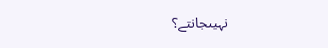نہیںجانتے؟